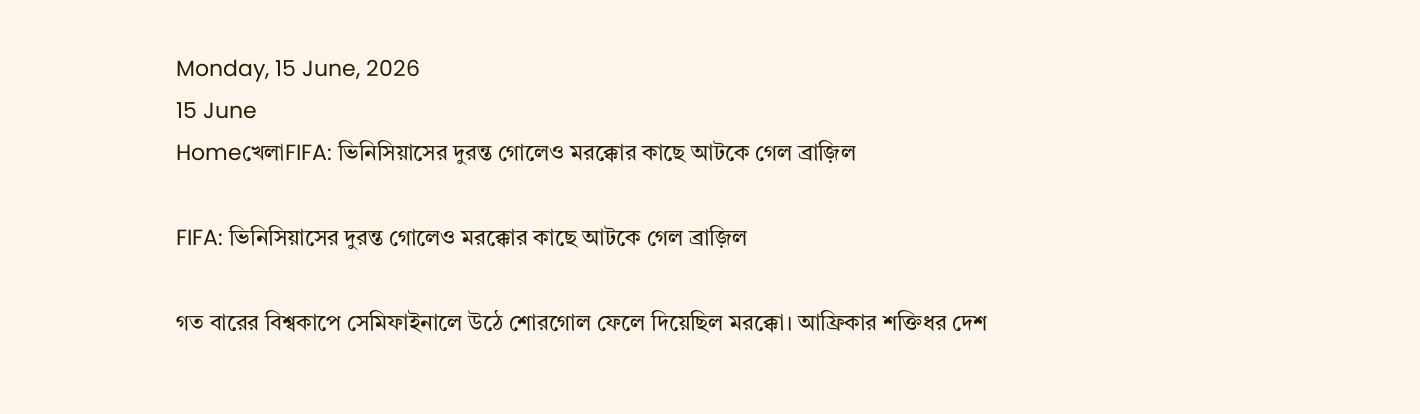Monday, 15 June, 2026
15 June
HomeখেলাFIFA: ভিনিসিয়াসের দুরন্ত গোলেও মরক্কোর কাছে আটকে গেল ব্রাজ়িল

FIFA: ভিনিসিয়াসের দুরন্ত গোলেও মরক্কোর কাছে আটকে গেল ব্রাজ়িল

গত বারের বিশ্বকাপে সেমিফাইনালে উঠে শোরগোল ফেলে দিয়েছিল মরক্কো। আফ্রিকার শক্তিধর দেশ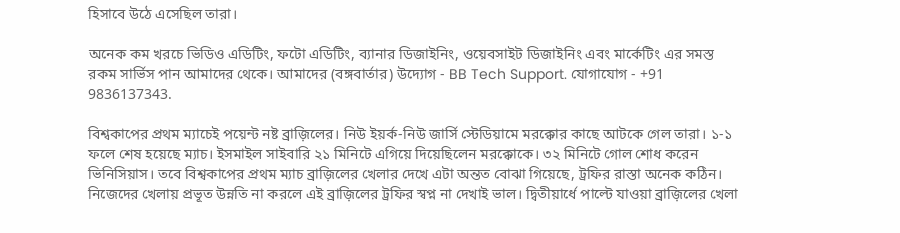হিসাবে উঠে এসেছিল তারা।

অনেক কম খরচে ভিডিও এডিটিং, ফটো এডিটিং, ব্যানার ডিজাইনিং, ওয়েবসাইট ডিজাইনিং এবং মার্কেটিং এর সমস্ত রকম সার্ভিস পান আমাদের থেকে। আমাদের (বঙ্গবার্তার) উদ্যোগ - BB Tech Support. যোগাযোগ - +91 9836137343.

বিশ্বকাপের প্রথম ম্যাচেই পয়েন্ট নষ্ট ব্রাজ়‌িলের। নিউ ইয়র্ক-নিউ জার্সি স্টেডিয়ামে মরক্কোর কাছে আটকে গেল তারা। ১-১ ফলে শেষ হয়েছে ম্যাচ। ইসমাইল সাইবারি ২১ মিনিটে এগিয়ে দিয়েছিলেন মরক্কোকে। ৩২ মিনিটে গোল শোধ করেন ভিনিসিয়াস। তবে বিশ্বকাপের প্রথম ম্যাচ ব্রাজ়িলের খেলার দেখে এটা অন্তত বোঝা গিয়েছে, ট্রফির রাস্তা অনেক কঠিন। নিজেদের খেলায় প্রভূত উন্নতি না করলে এই ব্রাজ়িলের ট্রফির স্বপ্ন না দেখাই ভাল। দ্বিতীয়ার্ধে পাল্টে যাওয়া ব্রাজ়িলের খেলা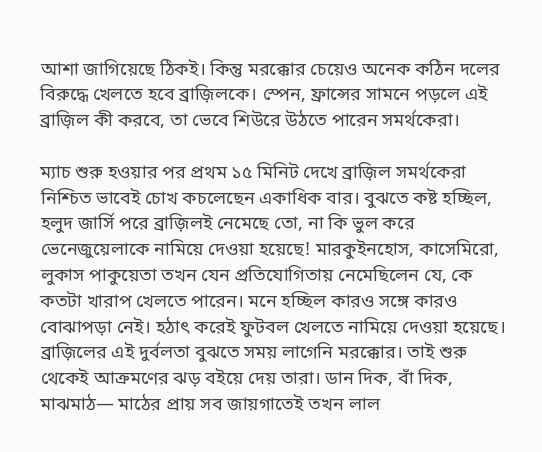আশা জাগিয়েছে ঠিকই। কিন্তু মরক্কোর চেয়েও অনেক কঠিন দলের বিরুদ্ধে খেলতে হবে ব্রাজ়িলকে। স্পেন, ফ্রান্সের সামনে পড়লে এই ব্রাজ়িল কী করবে, তা ভেবে শিউরে উঠতে পারেন সমর্থকেরা।

ম্যাচ শুরু হওয়ার পর প্রথম ১৫ মিনিট দেখে ব্রাজ়িল সমর্থকেরা নিশ্চিত ভাবেই চোখ কচলেছেন একাধিক বার। বুঝতে কষ্ট হচ্ছিল, হলুদ জার্সি পরে ব্রাজ়িলই নেমেছে তো, না কি ভুল করে ভেনেজুয়েলাকে নামিয়ে দেওয়া হয়েছে! মারকুইনহোস, কাসেমিরো, লুকাস পাকুয়েতা তখন যেন প্রতিযোগিতায় নেমেছিলেন যে, কে কতটা খারাপ খেলতে পারেন। মনে হচ্ছিল কারও সঙ্গে কারও বোঝাপড়া নেই। হঠাৎ করেই ফুটবল খেলতে নামিয়ে দেওয়া হয়েছে। ব্রাজ়িলের এই দুর্বলতা বুঝতে সময় লাগেনি মরক্কোর। তাই শুরু থেকেই আক্রমণের ঝড় বইয়ে দেয় তারা। ডান দিক, বাঁ দিক, মাঝমাঠ— মাঠের প্রায় সব জায়গাতেই তখন লাল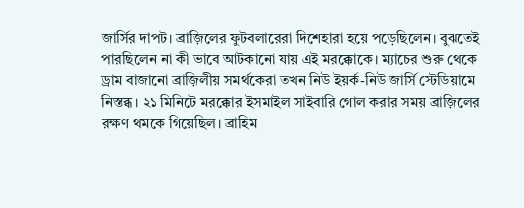জার্সির দাপট। ব্রাজ়িলের ফুটবলারেরা দিশেহারা হয়ে পড়েছিলেন। বুঝতেই পারছিলেন না কী ভাবে আটকানো যায় এই মরক্কোকে। ম্যাচের শুরু থেকে ড্রাম বাজানো ব্রাজ়িলীয় সমর্থকেরা তখন নিউ ইয়র্ক-নিউ জার্সি স্টেডিয়ামে নিস্তব্ধ। ২১ মিনিটে মরক্কোর ইসমাইল সাইবারি গোল করার সময় ব্রাজ়িলের রক্ষণ থমকে গিয়েছিল। ব্রাহিম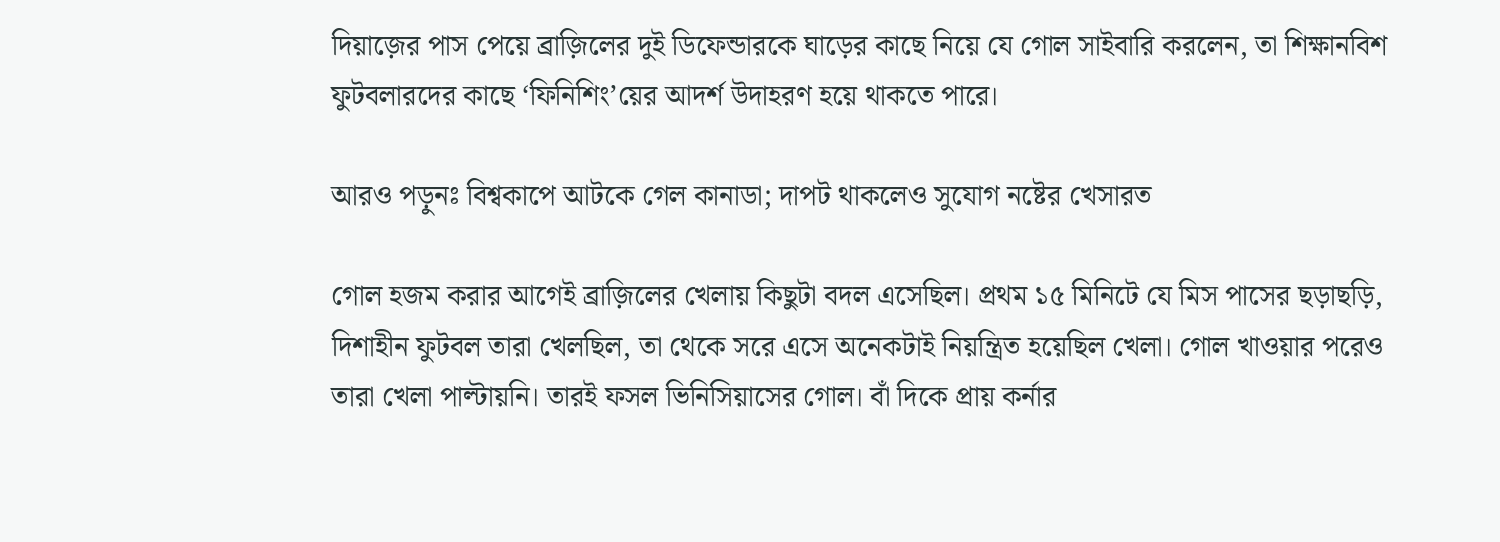দিয়াজ়ের পাস পেয়ে ব্রাজ়িলের দুই ডিফেন্ডারকে ঘাড়ের কাছে নিয়ে যে গোল সাইবারি করলেন, তা শিক্ষানবিশ ফুটবলারদের কাছে ‘ফিনিশিং’য়ের আদর্শ উদাহরণ হয়ে থাকতে পারে।

আরও পড়ুনঃ বিশ্বকাপে আটকে গেল কানাডা; দাপট থাকলেও সুযোগ নষ্টের খেসারত

গোল হজম করার আগেই ব্রাজ়িলের খেলায় কিছুটা বদল এসেছিল। প্রথম ১৫ মিনিটে যে মিস পাসের ছড়াছড়ি, দিশাহীন ফুটবল তারা খেলছিল, তা থেকে সরে এসে অনেকটাই নিয়ন্ত্রিত হয়েছিল খেলা। গোল খাওয়ার পরেও তারা খেলা পাল্টায়নি। তারই ফসল ভিনিসিয়াসের গোল। বাঁ দিকে প্রায় কর্নার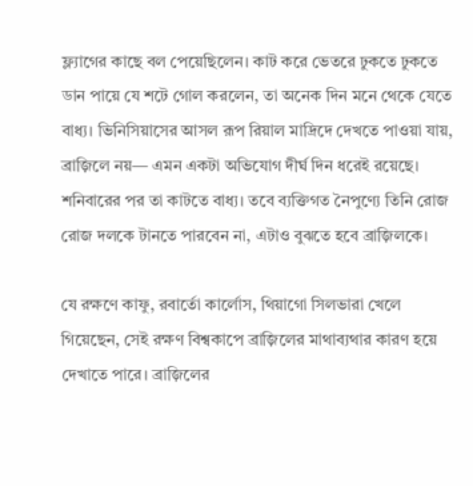ফ্ল্যাগের কাছে বল পেয়েছিলেন। কাট করে ভেতরে ঢুকতে ঢুকতে ডান পায়ে যে শটে গোল করলেন, তা অনেক দিন মনে থেকে যেতে বাধ্য। ভিনিসিয়াসের আসল রূপ রিয়াল মাদ্রিদে দেখতে পাওয়া যায়, ব্রাজ়‌িলে নয়— এমন একটা অভিযোগ দীর্ঘ দিন ধরেই রয়েছে। শনিবারের পর তা কাটতে বাধ্য। তবে ব্যক্তিগত নৈপুণ্যে তিনি রোজ রোজ দলকে টানতে পারবেন না, এটাও বুঝতে হবে ব্রাজ়‌িলকে।

যে রক্ষণে কাফু, রবার্তো কার্লোস, থিয়াগো সিলভারা খেলে গিয়েছেন, সেই রক্ষণ বিশ্বকাপে ব্রাজ়িলের মাথাব্যথার কারণ হয়ে দেখাতে পারে। ব্রাজ়িলের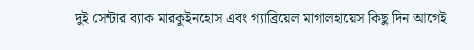দুই সেন্টার ব্যাক মারকুইনহোস এবং গ্যাব্রিয়েল মাগালহায়েস কিছু দিন আগেই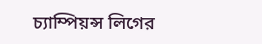চ্যাম্পিয়ন্স লিগের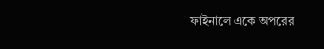ফাইনালে একে অপরের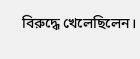বিরুদ্ধে খেলেছিলেন।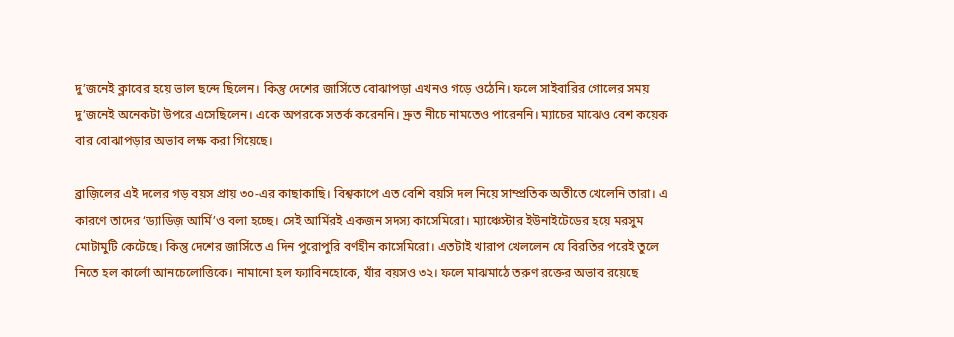দু’জনেই ক্লাবের হয়ে ভাল ছন্দে ছিলেন। কিন্তু দেশের জার্সিতে বোঝাপড়া এখনও গড়ে ওঠেনি। ফলে সাইবারির গোলের সময় দু’জনেই অনেকটা উপরে এসেছিলেন। একে অপরকে সতর্ক করেননি। দ্রুত নীচে নামতেও পারেননি। ম্যাচের মাঝেও বেশ কয়েক বার বোঝাপড়ার অভাব লক্ষ করা গিয়েছে।

ব্রাজ়িলের এই দলের গড় বয়স প্রায় ৩০-এর কাছাকাছি। বিশ্বকাপে এত বেশি বয়সি দল নিয়ে সাম্প্রতিক অতীতে খেলেনি তারা। এ কারণে তাদের ‘ড্যাডিজ় আর্মি’ও বলা হচ্ছে। সেই আর্মিরই একজন সদস্য কাসেমিরো। ম্যাঞ্চেস্টার ইউনাইটেডের হয়ে মরসুম মোটামুটি কেটেছে। কিন্তু দেশের জার্সিতে এ দিন পুরোপুরি বর্ণহীন কাসেমিরো। এতটাই খারাপ খেললেন যে বিরতির পরেই তুলে নিতে হল কার্লো আনচেলোত্তিকে। নামানো হল ফ্যাবিনহোকে, যাঁর বয়সও ৩২। ফলে মাঝমাঠে তরুণ রক্তের অভাব রয়েছে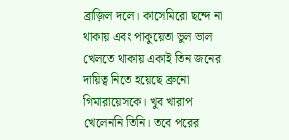ব্রাজ়িল দলে। কাসেমিরো ছন্দে না থাকায় এবং পাকুয়েতা ভুল ভাল খেলতে থাকায় একাই তিন জনের দায়িত্ব নিতে হয়েছে ব্রুনো গিমারায়েসকে। খুব খারাপ খেলেননি তিনি। তবে পরের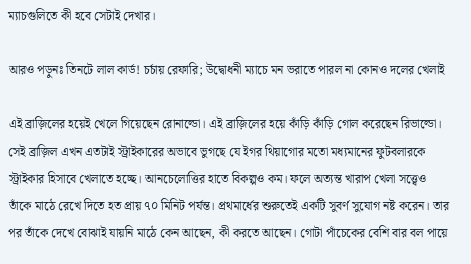ম্যাচগুলিতে কী হবে সেটাই দেখার।

আরও পড়ুনঃ তিনটে লাল কার্ড! চর্চায় রেফারি; উদ্বোধনী ম্যাচে মন ভরাতে পারল না কোনও দলের খেলাই

এই ব্রাজ়িলের হয়েই খেলে গিয়েছেন রোনাল্ডো। এই ব্রাজ়িলের হয়ে কাঁড়ি কাঁড়ি গোল করেছেন রিভাল্ডো। সেই ব্রাজ়িল এখন এতটাই স্ট্রাইকারের অভাবে ভুগছে যে ইগর থিয়াগোর মতো মধ্যমানের ফুটবলারকে স্ট্রাইকার হিসাবে খেলাতে হচ্ছে। আনচেলোত্তির হাতে বিকল্পও কম। ফলে অত্যন্ত খারাপ খেলা সত্ত্বেও তাঁকে মাঠে রেখে দিতে হত প্রায় ৭০ মিনিট পর্যন্ত। প্রথমার্ধের শুরুতেই একটি সুবর্ণ সুযোগ নষ্ট করেন। তার পর তাঁকে দেখে বোঝাই যায়নি মাঠে কেন আছেন, কী করতে আছেন। গোটা পাঁচেকের বেশি বার বল পায়ে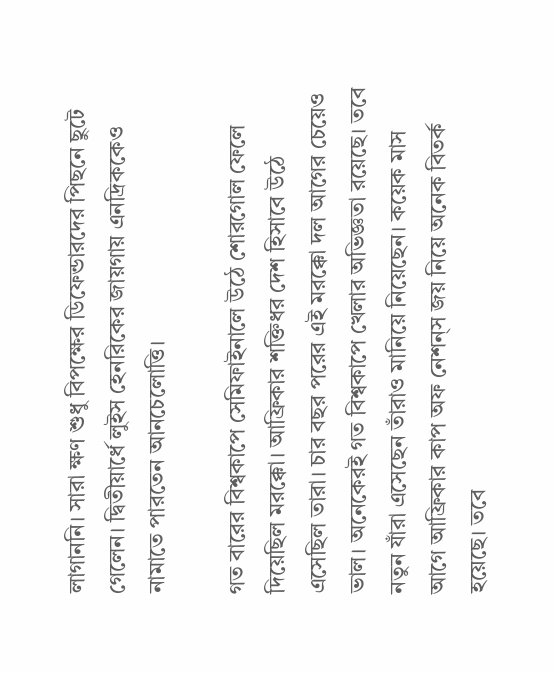লাগাননি। সারা ক্ষণ শুধু বিপক্ষের ডিফেন্ডারদের পিছনে ছুটে গেলেন। দ্বিতীয়ার্ধে লুইস হেনরিকের জায়গায় এনদ্রিককেও নামাতে পারতেন আনচেলোত্তি।

গত বারের বিশ্বকাপে সেমিফাইনালে উঠে শোরগোল ফেলে দিয়েছিল মরক্কো। আফ্রিকার শক্তিধর দেশ হিসাবে উঠে এসেছিল তারা। চার বছর পরের এই মরক্কো দল আগের চেয়েও ভাল। অনেকেরই গত বিশ্বকাপে খেলার অভিজ্ঞতা রয়েছে। তবে নতুন যাঁরা এসেছেন তাঁরাও মানিয়ে নিয়েছেন। কয়েক মাস আগে আফ্রিকার কাপ অফ নেশন্‌স জয় নিয়ে অনেক বিতর্ক হয়েছে। তবে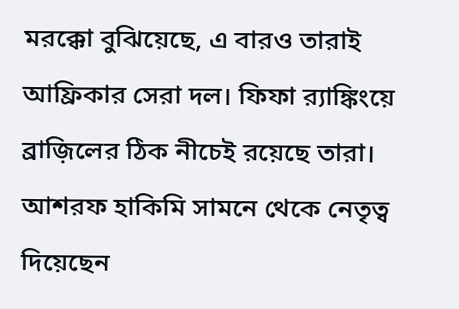মরক্কো বুঝিয়েছে, এ বারও তারাই আফ্রিকার সেরা দল। ফিফা র‌্যাঙ্কিংয়ে ব্রাজ়িলের ঠিক নীচেই রয়েছে তারা। আশরফ হাকিমি সামনে থেকে নেতৃত্ব দিয়েছেন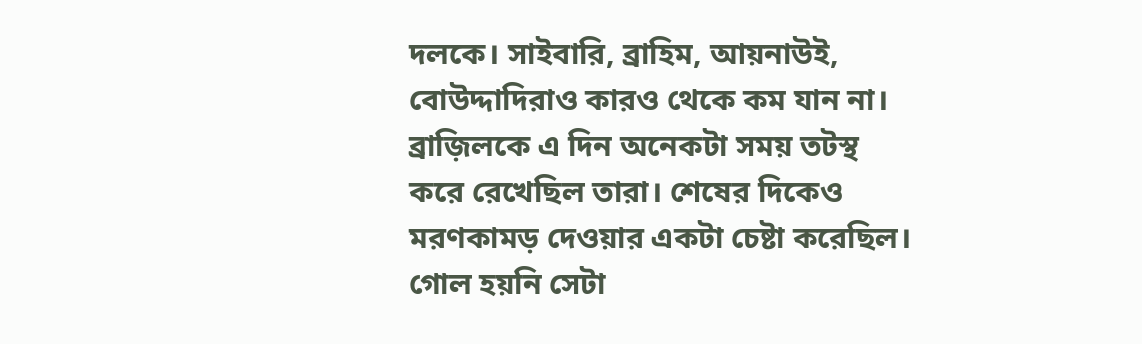দলকে। সাইবারি, ব্রাহিম, আয়নাউই, বোউদ্দাদিরাও কারও থেকে কম যান না। ব্রাজ়িলকে এ দিন অনেকটা সময় তটস্থ করে রেখেছিল তারা। শেষের দিকেও মরণকামড় দেওয়ার একটা চেষ্টা করেছিল। গোল হয়নি সেটা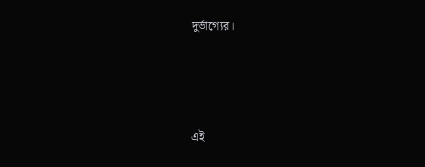দুর্ভাগ্যের।



এই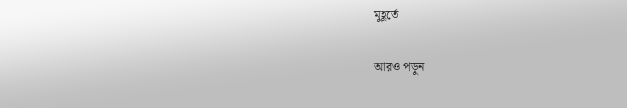মুহূর্তে

আরও পড়ুন